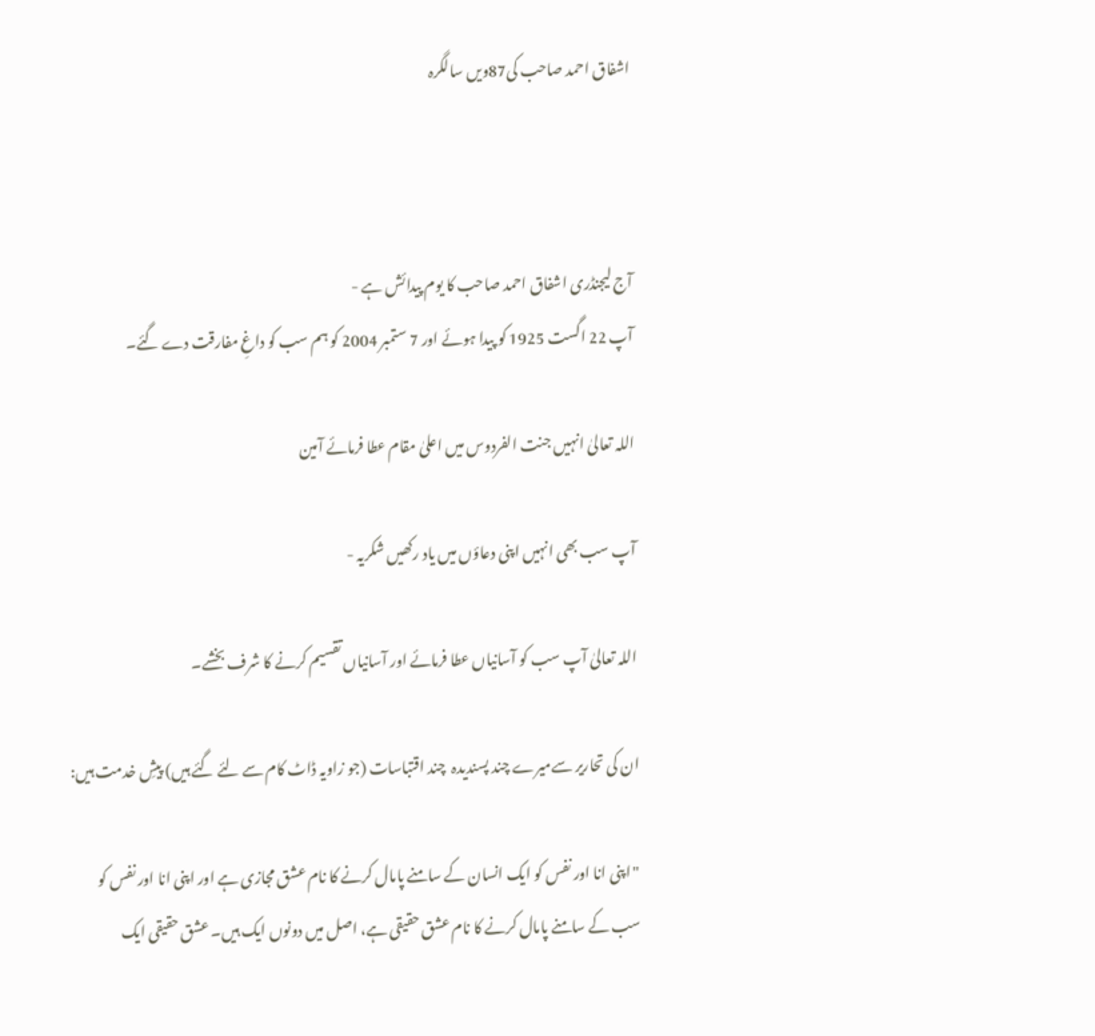اشفاق احمد صاحب کی87ویں سالگرہ



آج لیجنڈری اشفاق احمد صاحب کا یوم پیدائش ہے -
آپ 22 اگست 1925 کو پیدا ہوئے اور 7 ستمبر 2004 کو ہم سب کو داغِ مفارقت دے گئے۔

اللہ تعالیٰ انہیں جنت الفردوس میں اعلیٰ مقام عطا فرمائے آمین

آپ سب بھی انہیں اپنی دعاؤں میں یاد رکھیں شکریہ -

اللہ تعالیٰ آپ سب کو آسانیاں عطا فرمائے اور آسانیاں تقسیم کرنے کا شرف بخشے۔

ان کی تحاریر سےمیرے چند پسندیدہ  چند اقتباسات (جو زاویہ ڈاٹ کام سے لئے گئے ہیں) پیشِ خدمت ہیں:

"اپنی انا اور نفس کو ایک انسان کے سامنے پامال کرنے کا نام عشق مجازی ہے اور اپنی انا اور نفس کو سب کے سامنے پامال کرنے کا نام عشق حقیقی ہے، اصل میں دونوں ایک ہیں۔ عشق حقیقی ایک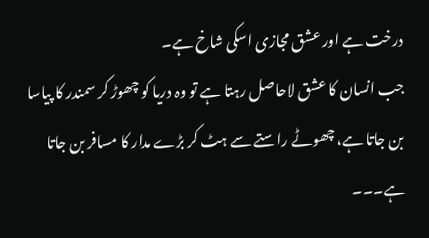درخت ہے اور عشق مجازی اسکی شاخ ہے۔
جب انسان کا عشق لاحاصل رہتا ہے تو وہ دریا کو چھوڑ کر سمندر کا پیاسا بن جاتا ہے، چھوٹے راستے سے ہٹ کر بڑے مدار کا مسافر بن جاتا ہے۔۔۔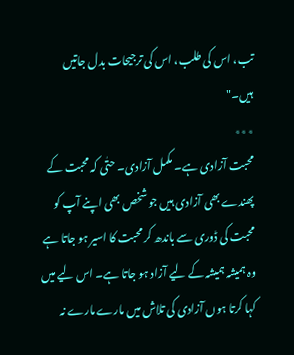تب، اس کی طلب، اس کی ترجیحات بدل جاتیں ہیں۔"
٭٭٭
محبت آزادی ہے۔ مکمل آزادی۔ حتٰی کہ محبت کے پھندے بھی آزادی ہیں جو شخص بھی اپنے آپ کو محبت کی ڈوری سے باندھ کر محبت کا اسیر ہو جاتا ہے وہ ہمیشہ ہمیشہ کے لیے آزاد ہو جاتا ہے۔ اس لیے میں کہا کرتا ہوں آزادی کی تلاش میں مارے مارے نہ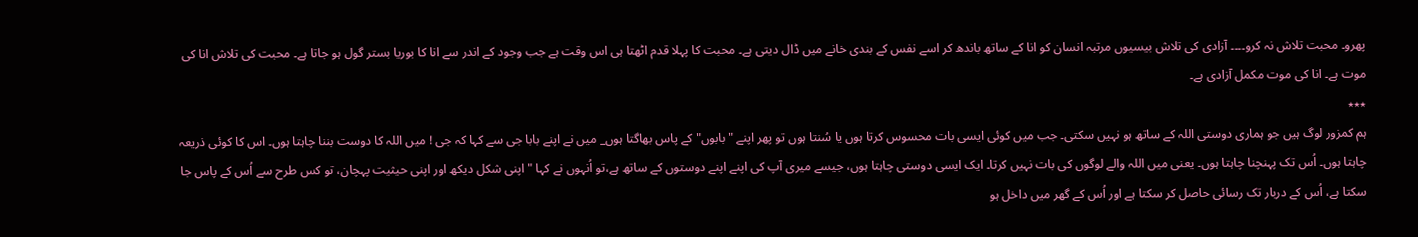پھرو۔ محبت تلاش نہ کرو۔۔۔۔ آزادی کی تلاش بیسیوں مرتبہ انسان کو انا کے ساتھ باندھ کر اسے نفس کے بندی خانے میں ڈال دیتی ہے۔ محبت کا پہلا قدم اٹھتا ہی اس وقت ہے جب وجود کے اندر سے انا کا بوریا بستر گول ہو جاتا ہے۔ محبت کی تلاش انا کی موت ہے۔ انا کی موت مکمل آزادی ہے۔
٭٭٭
ہم کمزور لوگ ہیں جو ہماری دوستی اللہ کے ساتھ ہو نہیں سکتی۔ جب میں کوئی ایسی بات محسوس کرتا ہوں یا سُنتا ہوں تو پھر اپنے "بابوں" کے پاس بھاگتا ہوں_ میں نے اپنے بابا جی سے کہا کہ جی ! میں اللہ کا دوست بننا چاہتا ہوں۔ اس کا کوئی ذریعہ چاہتا ہوں۔ اُس تک پہنچنا چاہتا ہوں۔ یعنی میں اللہ والے لوگوں کی بات نہیں کرتا۔ ایک ایسی دوستی چاہتا ہوں، جیسے میری آپ کی اپنے اپنے دوستوں کے ساتھ ہے،تو اُنہوں نے کہا "اپنی شکل دیکھ اور اپنی حیثیت پہچان، تو کس طرح سے اُس کے پاس جا سکتا ہے، اُس کے دربار تک رسائی حاصل کر سکتا ہے اور اُس کے گھر میں داخل ہو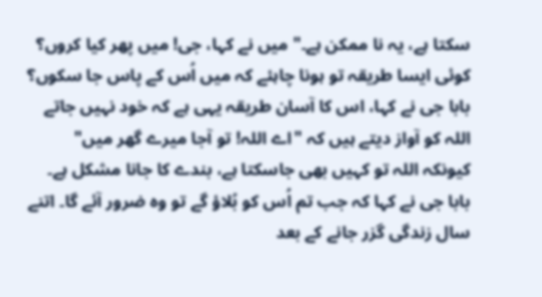سکتا ہے، یہ نا ممکن ہے۔" میں نے کہا، جی! میں پھر کیا کروں؟ کوئی ایسا طریقہ تو ہونا چاہئے کہ میں اُس کے پاس جا سکوں؟ بابا جی نے کہا، اس کا آسان طریقہ یہی ہے کہ خود نہیں جاتے اللہ کو آواز دیتے ہیں کہ "اے اللہ! تو آجا میرے گھر میں" کیونکہ اللہ تو کہیں بھی جاسکتا ہے، بندے کا جانا مشکل ہے۔ بابا جی نے کہا کہ جب تم اُس کو بُلاؤ گے تو وہ ضرور آئے گا۔ اتنے سال زندگی گزر جانے کے بعد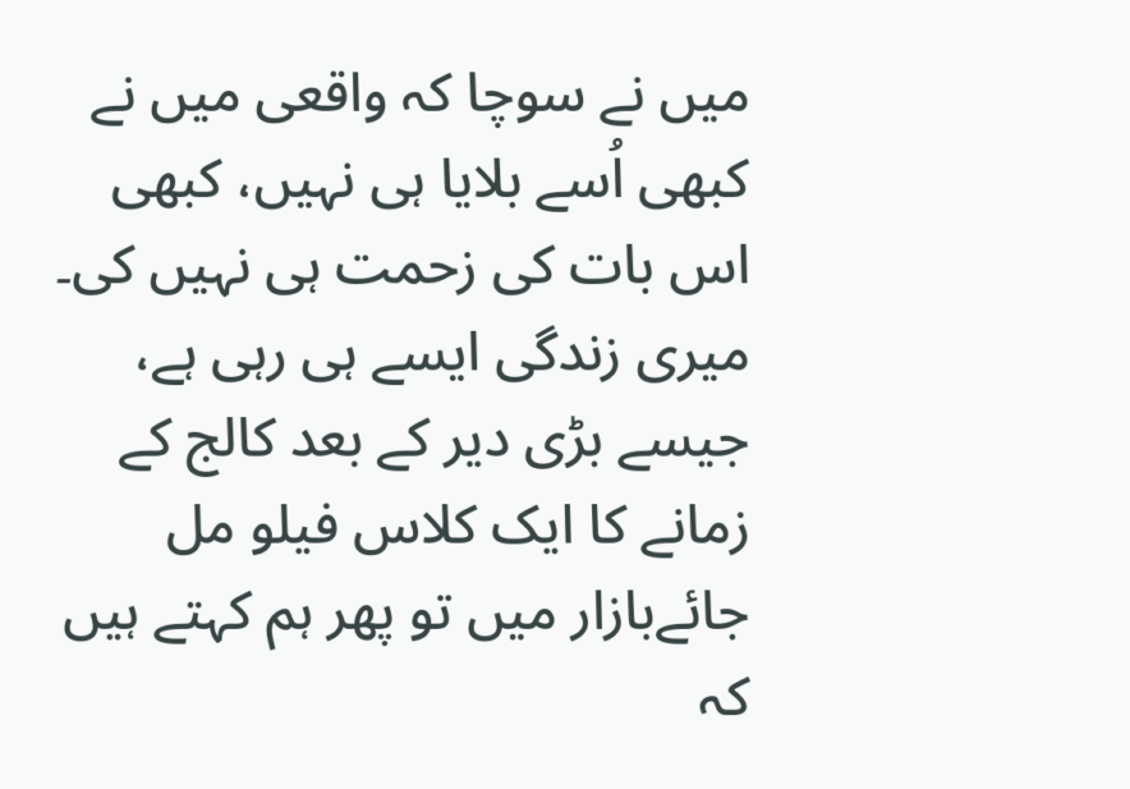میں نے سوچا کہ واقعی میں نے کبھی اُسے بلایا ہی نہیں، کبھی اس بات کی زحمت ہی نہیں کی۔ میری زندگی ایسے ہی رہی ہے، جیسے بڑی دیر کے بعد کالج کے زمانے کا ایک کلاس فیلو مل جائےبازار میں تو پھر ہم کہتے ہیں کہ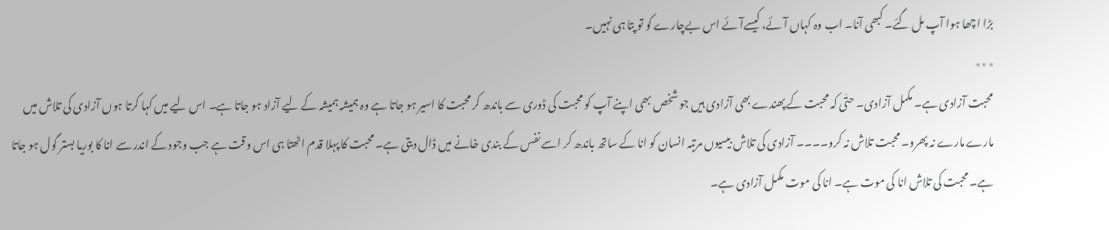بڑا اچھا ہوا آپ مل گئے۔ کبھی آنا۔ اب وہ کہاں آئے، کیسےآئے اس بےچارے کو تو پتا ہی نہیں۔
٭٭٭
محبت آزادی ہے۔ مکمل آزادی۔ حتٰی کہ محبت کے پھندے بھی آزادی ہیں جو شخص بھی اپنے آپ کو محبت کی ڈوری سے باندھ کر محبت کا اسیر ہو جاتا ہے وہ ہمیشہ ہمیشہ کے لیے آزاد ہو جاتا ہے۔ اس لیے میں کہا کرتا ہوں آزادی کی تلاش میں مارے مارے نہ پھرو۔ محبت تلاش نہ کرو۔۔۔۔ آزادی کی تلاش بیسیوں مرتبہ انسان کو انا کے ساتھ باندھ کر اسے نفس کے بندی خانے میں ڈال دیتی ہے۔ محبت کا پہلا قدم اٹھتا ہی اس وقت ہے جب وجود کے اندر سے انا کا بوریا بستر گول ہو جاتا ہے۔ محبت کی تلاش انا کی موت ہے۔ انا کی موت مکمل آزادی ہے۔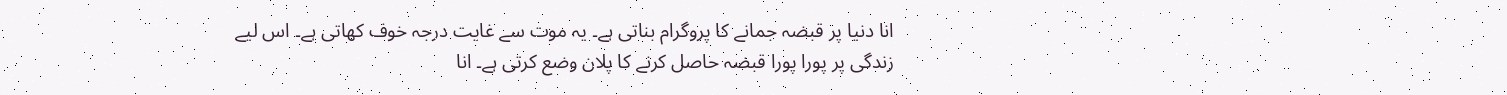انا دنیا پر قبضہ جمانے کا پروگرام بناتی ہے۔ یہ موت سے غایت درجہ خوف کھاتی ہے۔ اس لیے زندگی پر پورا پورا قبضہ حاصل کرنے کا پلان وضع کرتی ہے۔ انا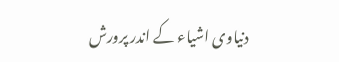دنیاوی اشیاء کے اندر پرورش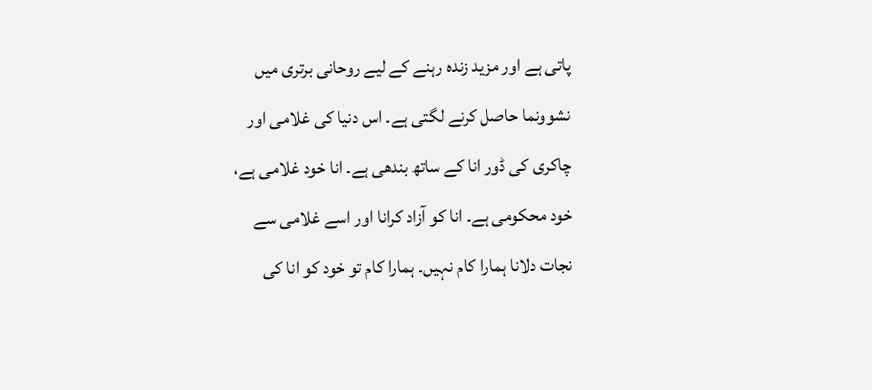پاتی ہے اور مزید زندہ رہنے کے لیے روحانی برتری میں نشوونما حاصل کرنے لگتی ہے۔ اس دنیا کی غلامی اور چاکری کی ڈور انا کے ساتھ بندھی ہے۔ انا خود غلامی ہے، خود محکومی ہے۔ انا کو آزاد کرانا اور اسے غلامی سے نجات دلانا ہمارا کام نہیں۔ ہمارا کام تو خود کو انا کی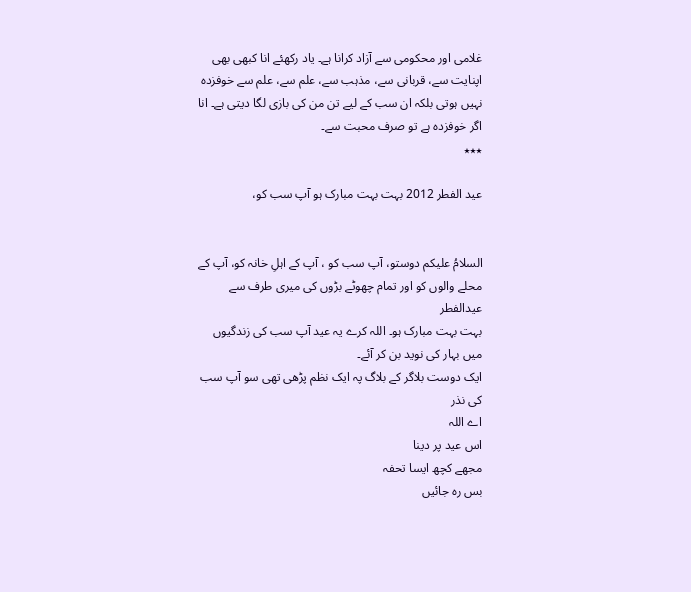غلامی اور محکومی سے آزاد کرانا ہے۔ یاد رکھئے انا کبھی بھی اپنایت سے، قربانی سے، مذہب سے، علم سے، علم سے خوفزدہ نہیں ہوتی بلکہ ان سب کے لیے تن من کی بازی لگا دیتی ہے۔ انا اگر خوفزدہ ہے تو صرف محبت سے۔
٭٭٭

عید الفطر 2012 بہت بہت مبارک ہو آپ سب کو،


السلامُ علیکم دوستو، آپ سب کو ، آپ کے اہلِ خانہ کو، آپ کے محلے والوں کو اور تمام چھوٹے بڑوں کی میری طرف سے عیدالفطر
بہت بہت مبارک ہو۔ اللہ کرے یہ عید آپ سب کی زندگیوں میں بہار کی نوید بن کر آئے۔
ایک دوست بلاگر کے بلاگ پہ ایک نظم پڑھی تھی سو آپ سب کی نذر
اے اللہ
اس عید پر دینا
مجھے کچھ ایسا تحفہ
بس رہ جائیں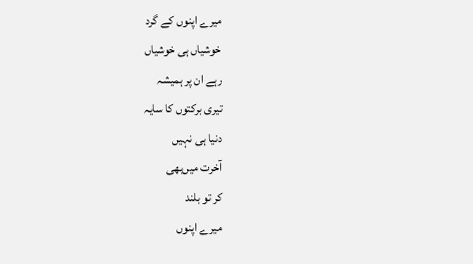میرے اپنوں کے گرد
خوشیاں ہی خوشیاں
رہے ان پر ہمیشہ
تیری برکتوں کا سایہ
دنیا ہی نہیں
آخرت میں‌بھی
کر تو بلند
میرے اپنوں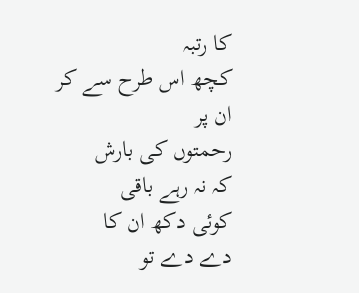کا رتبہ
کچھ اس طرح سے کر ان پر
رحمتوں کی بارش
کہ نہ رہے باقی
کوئی دکھ ان کا
دے دے تو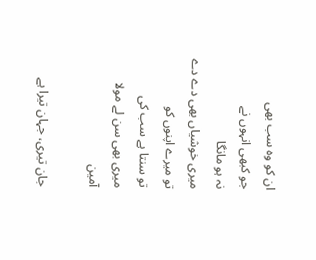ان کو وہ سب بھی
جو کبھی انہوں نے
نہ ہو مانگا
میری خوشیاں بھی دے دے
تو میرے اپنوں کو
تو سنتا ہے سب کی
میری بھی سن لے مولا
آمین

جان تیری، جہان تیرا ہے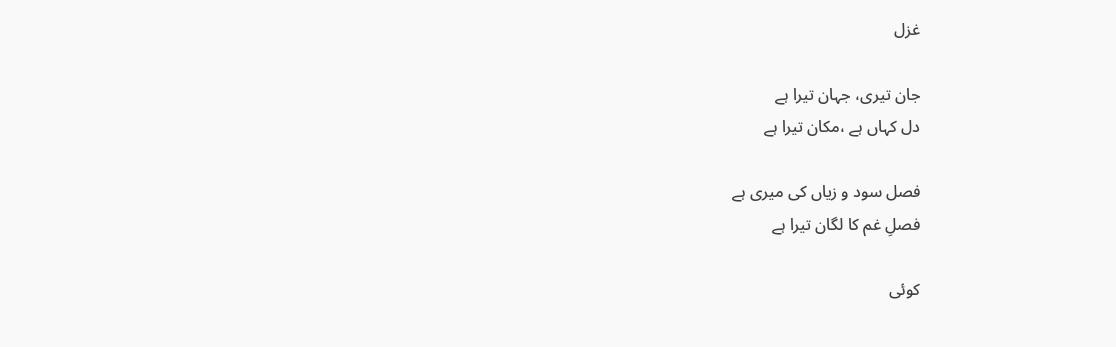غزل

جان تیری، جہان تیرا ہے
دل کہاں ہے ،مکان تیرا ہے

فصل سود و زیاں کی میری ہے
فصلِ غم کا لگان تیرا ہے

کوئی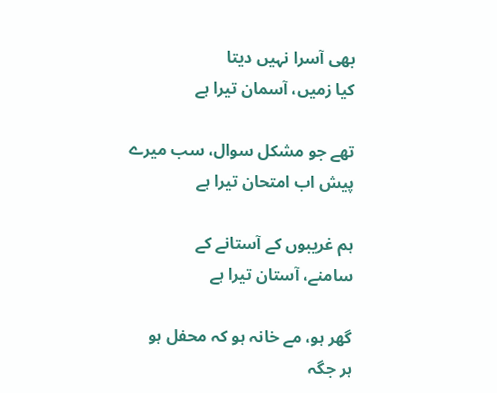بھی آسرا نہیں دیتا
کیا زمیں، آسمان تیرا ہے

تھے جو مشکل سوال، سب میرے
پیش اب امتحان تیرا ہے

ہم غریبوں کے آستانے کے
سامنے، آستان تیرا ہے

گھر ہو، مے خانہ ہو کہ محفل ہو
ہر جگہ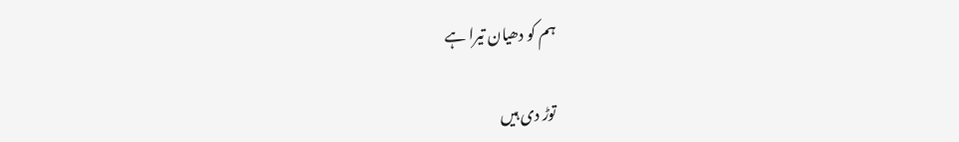ہم کو دھیان تیرا ہے

توڑ دی ہیں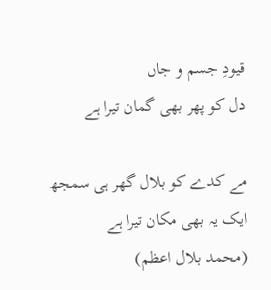قیودِ جسم و جاں
دل کو پھر بھی گمان تیرا ہے

مے کدے کو بلال گھر ہی سمجھ
ایک یہ بھی مکان تیرا ہے
(محمد بلال اعظم)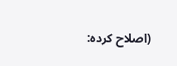(اصلاح کردہ: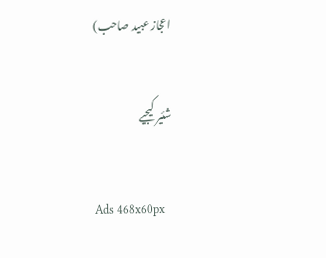اعجاز عبید صاحب)

شئیر کیجیے

Ads 468x60px